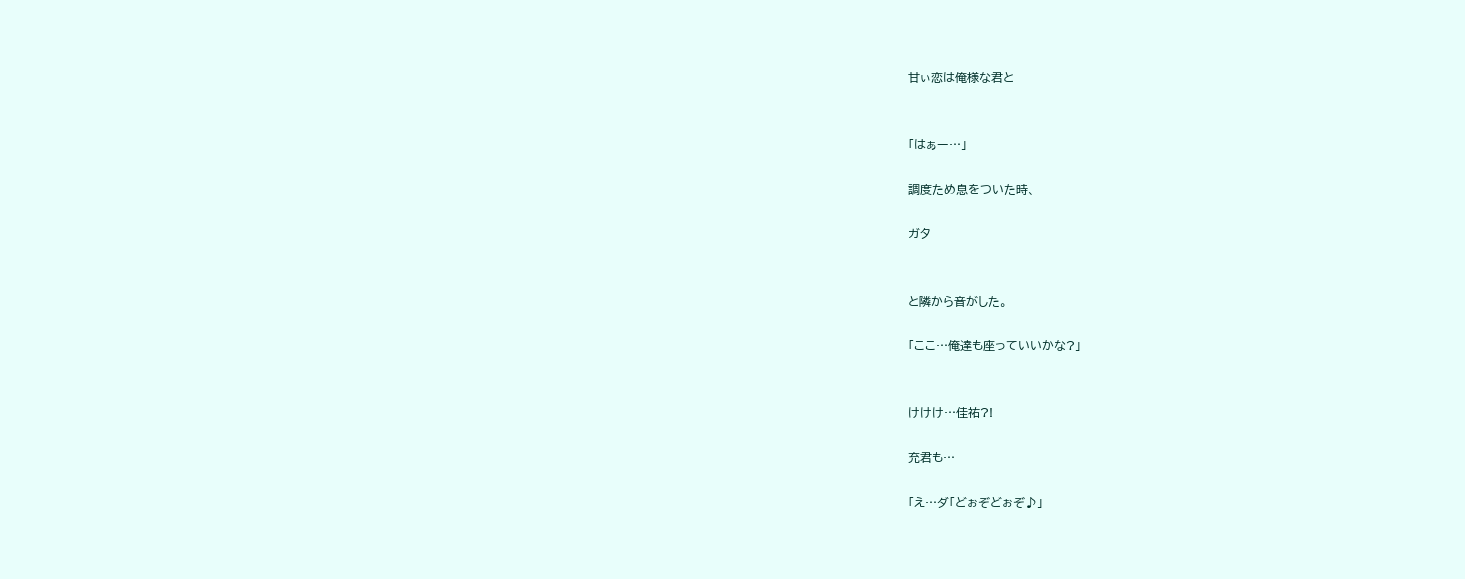甘ぃ恋は俺様な君と


「はぁー…」

調度ため息をついた時、

ガタ


と隣から音がした。

「ここ…俺達も座っていいかな?」


けけけ…佳祐?!

充君も…

「え…ダ「どぉぞどぉぞ♪」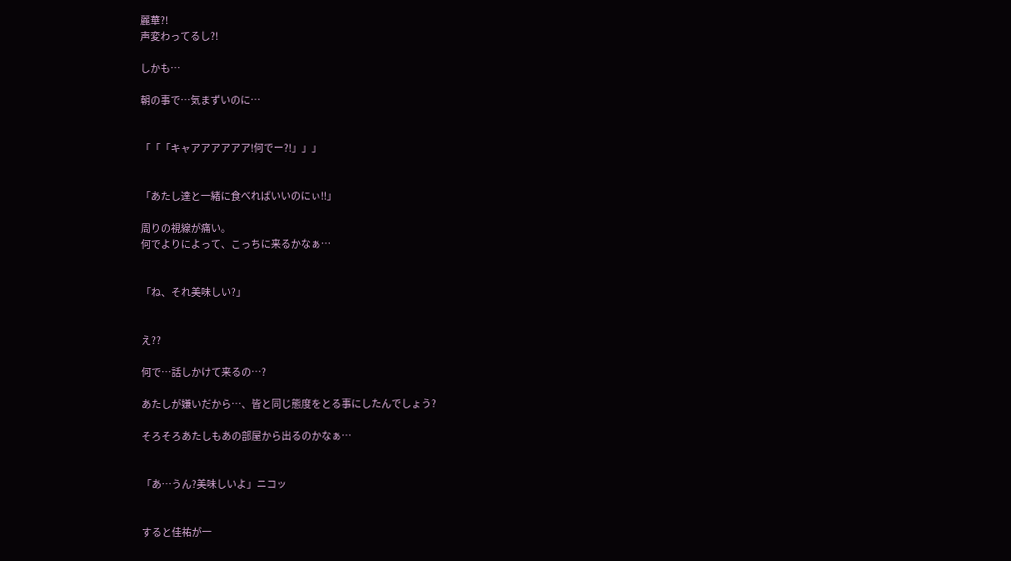麗華?!
声変わってるし?!

しかも…

朝の事で…気まずいのに…


「「「キャアアアアアア!何でー?!」」」


「あたし達と一緒に食べればいいのにぃ!!」

周りの視線が痛い。
何でよりによって、こっちに来るかなぁ…


「ね、それ美味しい?」


え??

何で…話しかけて来るの…?

あたしが嫌いだから…、皆と同じ態度をとる事にしたんでしょう?

そろそろあたしもあの部屋から出るのかなぁ…


「あ…うん?美味しいよ」ニコッ


すると佳祐が一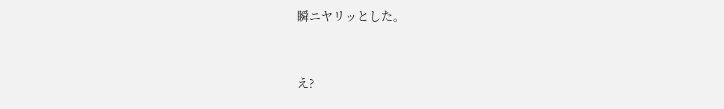瞬ニヤリッとした。


え?